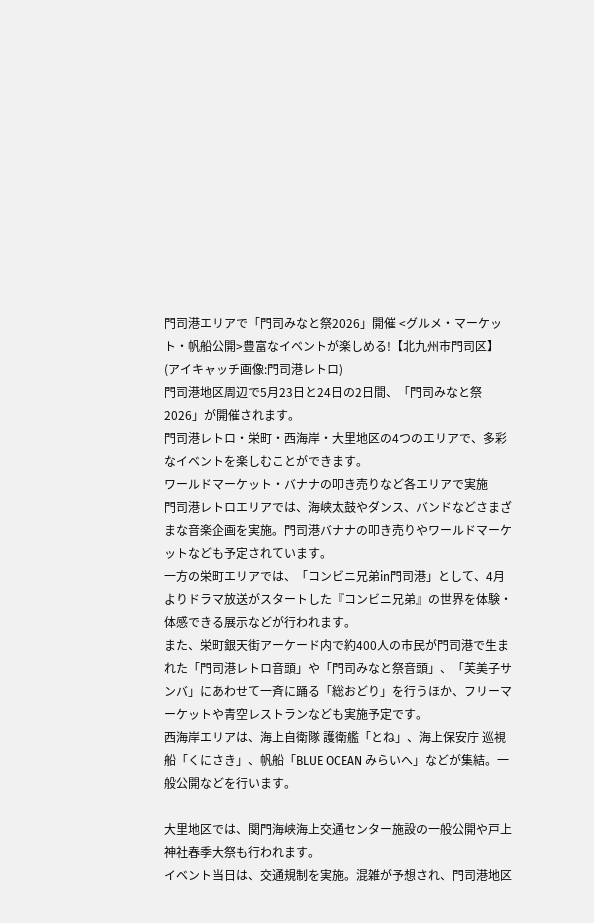門司港エリアで「門司みなと祭2026」開催 <グルメ・マーケット・帆船公開>豊富なイベントが楽しめる!【北九州市門司区】
(アイキャッチ画像:門司港レトロ)
門司港地区周辺で5月23日と24日の2日間、「門司みなと祭2026」が開催されます。
門司港レトロ・栄町・西海岸・大里地区の4つのエリアで、多彩なイベントを楽しむことができます。
ワールドマーケット・バナナの叩き売りなど各エリアで実施
門司港レトロエリアでは、海峡太鼓やダンス、バンドなどさまざまな音楽企画を実施。門司港バナナの叩き売りやワールドマーケットなども予定されています。
一方の栄町エリアでは、「コンビニ兄弟in門司港」として、4月よりドラマ放送がスタートした『コンビニ兄弟』の世界を体験・体感できる展示などが行われます。
また、栄町銀天街アーケード内で約400人の市民が門司港で生まれた「門司港レトロ音頭」や「門司みなと祭音頭」、「芙美子サンバ」にあわせて一斉に踊る「総おどり」を行うほか、フリーマーケットや青空レストランなども実施予定です。
西海岸エリアは、海上自衛隊 護衛艦「とね」、海上保安庁 巡視船「くにさき」、帆船「BLUE OCEAN みらいへ」などが集結。一般公開などを行います。

大里地区では、関門海峡海上交通センター施設の一般公開や戸上神社春季大祭も行われます。
イベント当日は、交通規制を実施。混雑が予想され、門司港地区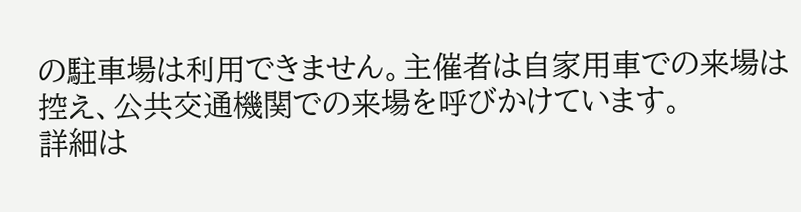の駐車場は利用できません。主催者は自家用車での来場は控え、公共交通機関での来場を呼びかけています。
詳細は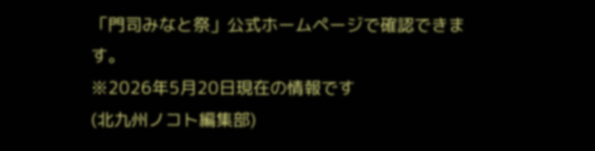「門司みなと祭」公式ホームページで確認できます。
※2026年5月20日現在の情報です
(北九州ノコト編集部)